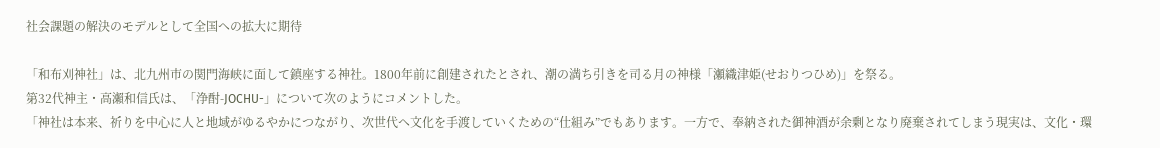社会課題の解決のモデルとして全国への拡大に期待

「和布刈神社」は、北九州市の関門海峡に面して鎮座する神社。1800年前に創建されたとされ、潮の満ち引きを司る月の神様「瀬織津姫(せおりつひめ)」を祭る。
第32代神主・高瀨和信氏は、「浄酎-JOCHU-」について次のようにコメントした。
「神社は本来、祈りを中心に人と地域がゆるやかにつながり、次世代へ文化を手渡していくための“仕組み”でもあります。一方で、奉納された御神酒が余剰となり廃棄されてしまう現実は、文化・環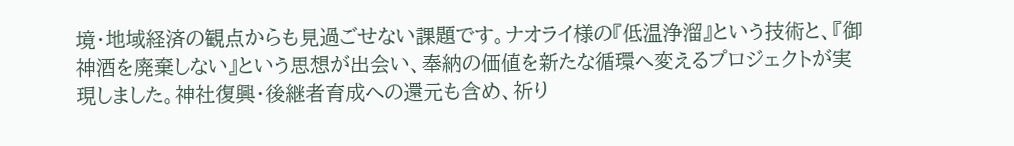境・地域経済の観点からも見過ごせない課題です。ナオライ様の『低温浄溜』という技術と、『御神酒を廃棄しない』という思想が出会い、奉納の価値を新たな循環へ変えるプロジェクトが実現しました。神社復興・後継者育成への還元も含め、祈り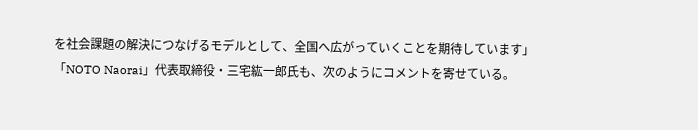を社会課題の解決につなげるモデルとして、全国へ広がっていくことを期待しています」
「NOTO Naorai」代表取締役・三宅紘一郎氏も、次のようにコメントを寄せている。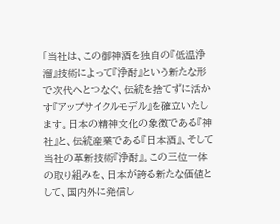「当社は、この御神酒を独自の『低温浄溜』技術によって『浄酎』という新たな形で次代へとつなぐ、伝統を捨てずに活かす『アップサイクルモデル』を確立いたします。日本の精神文化の象徴である『神社』と、伝統産業である『日本酒』、そして当社の革新技術『浄酎』。この三位一体の取り組みを、日本が誇る新たな価値として、国内外に発信し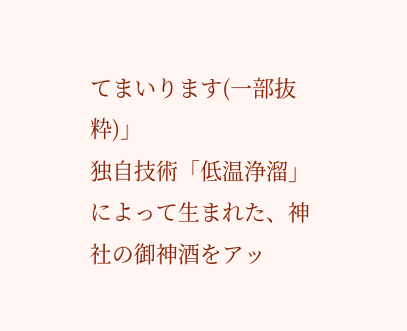てまいります(一部抜粋)」
独自技術「低温浄溜」によって生まれた、神社の御神酒をアッ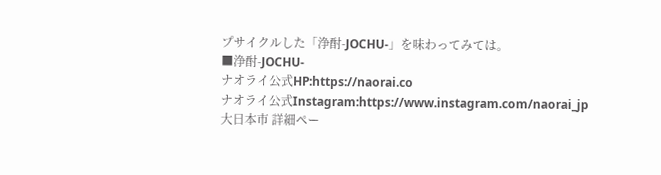プサイクルした「浄酎-JOCHU-」を味わってみては。
■浄酎-JOCHU-
ナオライ公式HP:https://naorai.co
ナオライ公式Instagram:https://www.instagram.com/naorai_jp
大日本市 詳細ペー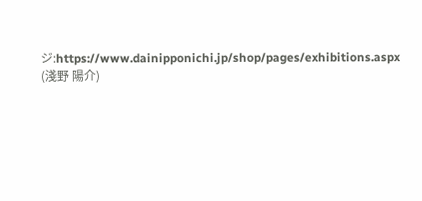ジ:https://www.dainipponichi.jp/shop/pages/exhibitions.aspx
(淺野 陽介)